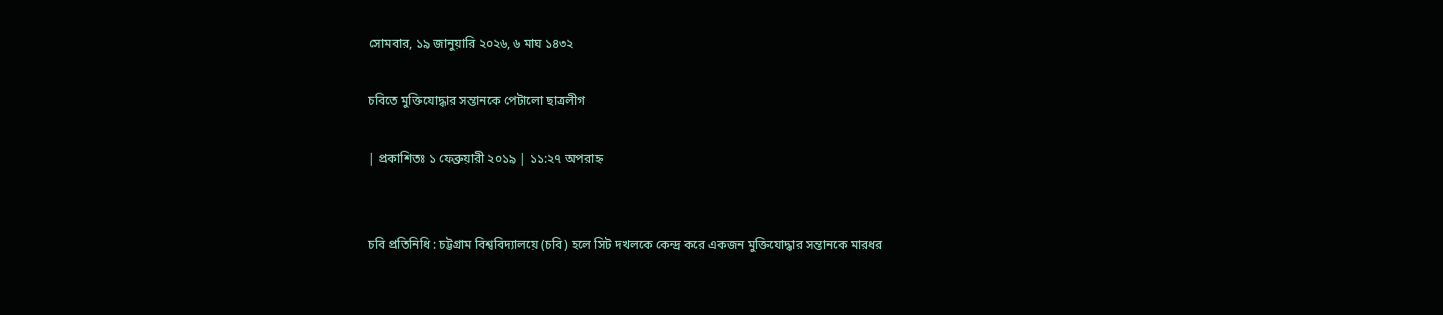সোমবার, ১৯ জানুয়ারি ২০২৬, ৬ মাঘ ১৪৩২

চবিতে মুক্তিযোদ্ধার সন্তানকে পেটালো ছাত্রলীগ

| প্রকাশিতঃ ১ ফেব্রুয়ারী ২০১৯ | ১১:২৭ অপরাহ্ন


চবি প্রতিনিধি : চট্টগ্রাম বিশ্ববিদ্যালয়ে (চবি) হলে সিট দখলকে কেন্দ্র করে একজন মুক্তিযোদ্ধার সন্তানকে মারধর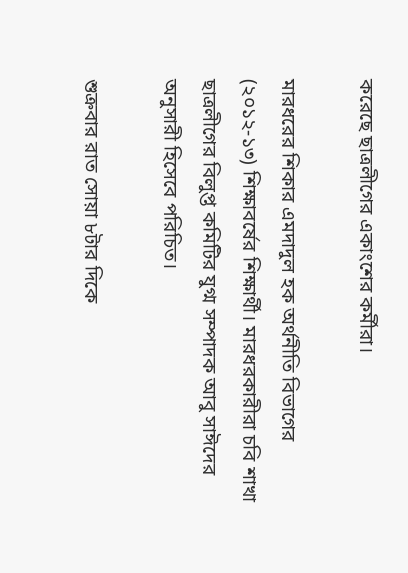করেছে ছাত্রলীগের একাংশের কর্মীরা।

মারধরের শিকার এমদাদুল হক অর্থনীতি বিভাগের (২০১২-১৩) শিক্ষাবর্ষের শিক্ষার্থী। মারধরকারীরা চবি শাখা ছাত্রলীগের বিলুপ্ত কমিটির যুগ্ম সম্পাদক আবু সাঈদের অনুসারী হিসেবে পরিচিত।

শুক্রবার রাত সোয়া ৮টার দিকে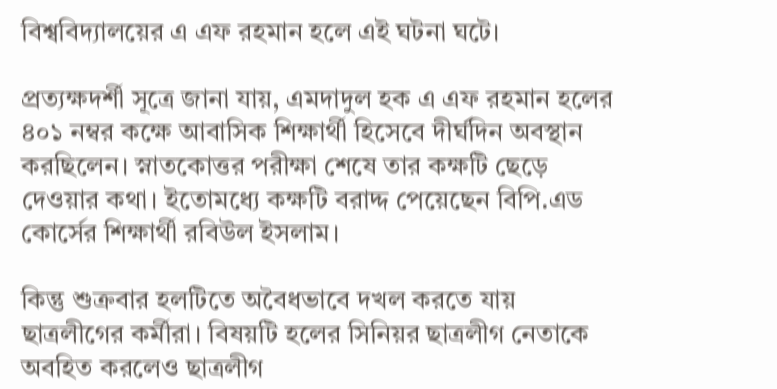বিশ্ববিদ্যালয়ের এ এফ রহমান হলে এই ঘটনা ঘটে।

প্রত্যক্ষদর্শী সূত্রে জানা যায়, এমদাদুল হক এ এফ রহমান হলের ৪০১ নম্বর কক্ষে আবাসিক শিক্ষার্থী হিসেবে দীর্ঘদিন অবস্থান করছিলেন। স্নাতকোত্তর পরীক্ষা শেষে তার কক্ষটি ছেড়ে দেওয়ার কথা। ইতোমধ্যে কক্ষটি বরাদ্দ পেয়েছেন বিপি.এড কোর্সের শিক্ষার্থী রবিউল ইসলাম।

কিন্তু শুক্রবার হলটিতে অবৈধভাবে দখল করতে যায় ছাত্রলীগের কর্মীরা। বিষয়টি হলের সিনিয়র ছাত্রলীগ নেতাকে অবহিত করলেও ছাত্রলীগ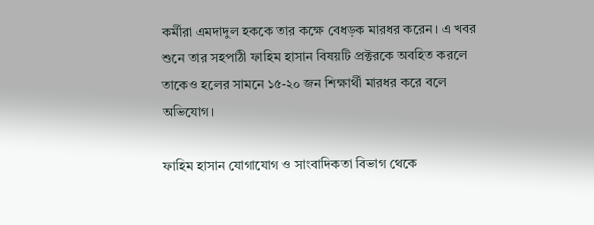কর্মীরা এমদাদুল হককে তার কক্ষে বেধড়ক মারধর করেন। এ খবর শুনে তার সহপাঠী ফাহিম হাসান বিষয়টি প্রক্টরকে অবহিত করলে তাকেও হলের সামনে ১৫-২০ জন শিক্ষার্থী মারধর করে বলে অভিযোগ।

ফাহিম হাসান যোগাযোগ ও সাংবাদিকতা বিভাগ থেকে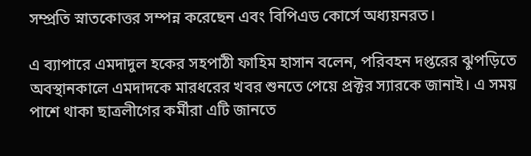সম্প্রতি স্নাতকোত্তর সম্পন্ন করেছেন এবং বিপিএড কোর্সে অধ্যয়নরত।

এ ব্যাপারে এমদাদুল হকের সহপাঠী ফাহিম হাসান বলেন, পরিবহন দপ্তরের ঝুপড়িতে অবস্থানকালে এমদাদকে মারধরের খবর শুনতে পেয়ে প্রক্টর স্যারকে জানাই। এ সময় পাশে থাকা ছাত্রলীগের কর্মীরা এটি জানতে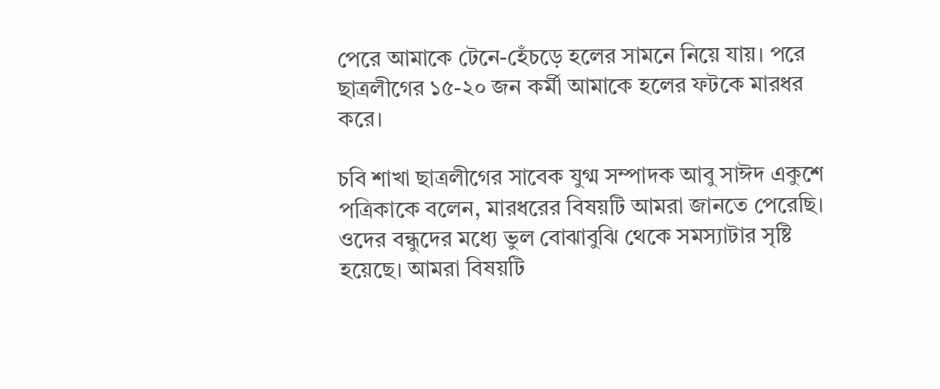পেরে আমাকে টেনে-হেঁচড়ে হলের সামনে নিয়ে যায়। পরে ছাত্রলীগের ১৫-২০ জন কর্মী আমাকে হলের ফটকে মারধর করে।

চবি শাখা ছাত্রলীগের সাবেক যুগ্ম সম্পাদক আবু সাঈদ একুশে পত্রিকাকে বলেন, মারধরের বিষয়টি আমরা জানতে পেরেছি। ওদের বন্ধুদের মধ্যে ভুল বোঝাবুঝি থেকে সমস্যাটার সৃষ্টি হয়েছে। আমরা বিষয়টি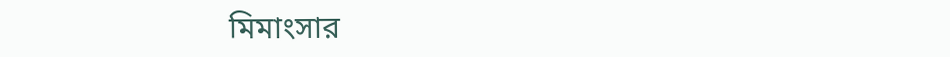মিমাংসার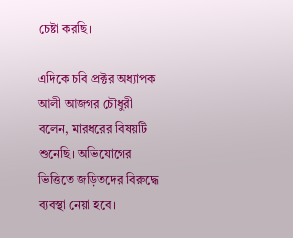চেষ্টা করছি।

এদিকে চবি প্রক্টর অধ্যাপক আলী আজগর চৌধুরী বলেন, মারধরের বিষয়টি শুনেছি। অভিযোগের ভিত্তিতে জড়িতদের বিরুদ্ধে ব্যবস্থা নেয়া হবে।